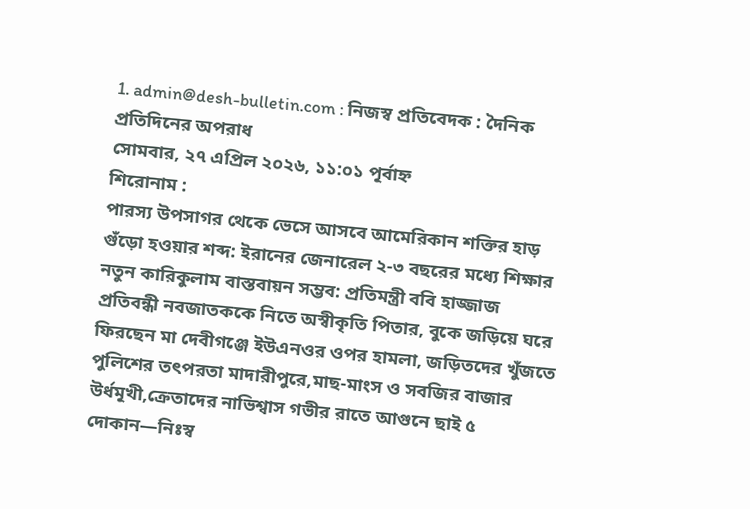1. admin@desh-bulletin.com : নিজস্ব প্রতিবেদক : দৈনিক প্রতিদিনের অপরাধ
সোমবার, ২৭ এপ্রিল ২০২৬, ১১:০১ পূর্বাহ্ন
শিরোনাম :
পারস্য উপসাগর থেকে ভেসে আসবে আমেরিকান শক্তির হাড় গুঁড়ো হওয়ার শব্দ: ইরানের জেনারেল ২-৩ বছরের মধ্যে শিক্ষার নতুন কারিকুলাম বাস্তবায়ন সম্ভব: প্রতিমন্ত্রী ববি হাজ্জাজ প্রতিবন্ধী নবজাতককে নিতে অস্বীকৃতি পিতার, বুকে জড়িয়ে ঘরে ফিরছেন মা দেবীগঞ্জে ইউএনওর ওপর হামলা, জড়িতদের খুঁজতে পুলিশের তৎপরতা মাদারীপুরে,মাছ-মাংস ও সবজির বাজার উর্ধমূখী,ক্রেতাদের নাভিশ্বাস গভীর রাতে আগুনে ছাই ৫ দোকান—নিঃস্ব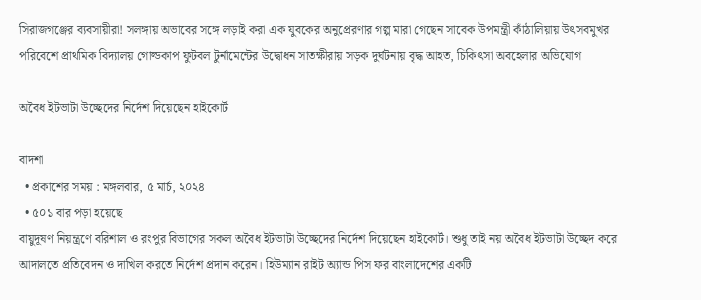সিরাজগঞ্জের ব্যবসায়ীরা! সলঙ্গায় অভাবের সঙ্গে লড়াই করা এক যুবকের অনুপ্রেরণার গল্প মারা গেছেন সাবেক উপমন্ত্রী কাঁঠালিয়ায় উৎসবমুখর পরিবেশে প্রাথমিক বিদ্যালয় গোল্ডকাপ ফুটবল টুর্নামেন্টের উদ্বোধন সাতক্ষীরায় সড়ক দুর্ঘটনায় বৃদ্ধ আহত, চিকিৎসা অবহেলার অভিযোগ

অবৈধ ইটভাটা উচ্ছেদের নির্দেশ দিয়েছেন হাইকোর্ট

বাদশা
  • প্রকাশের সময় : মঙ্গলবার, ৫ মার্চ, ২০২৪
  • ৫০১ বার পড়া হয়েছে
বায়ুদূষণ নিয়ন্ত্রণে বরিশাল ও রংপুর বিভাগের সকল অবৈধ ইটভাটা উচ্ছেদের নির্দেশ দিয়েছেন হাইকোর্ট। শুধু তাই নয় অবৈধ ইটভাটা উচ্ছেদ করে আদালতে প্রতিবেদন ও দাখিল করতে নির্দেশ প্রদান করেন। হিউম্যান রাইট অ্যান্ড পিস ফর বাংলাদেশের একটি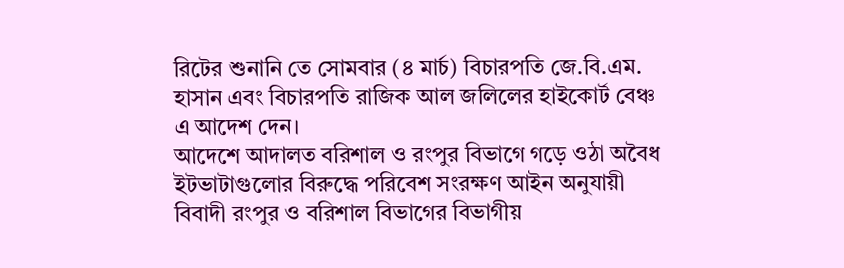রিটের শুনানি তে সোমবার (৪ মার্চ) বিচারপতি জে.বি.এম. হাসান এবং বিচারপতি রাজিক আল জলিলের হাইকোর্ট বেঞ্চ এ আদেশ দেন।
আদেশে আদালত বরিশাল ও রংপুর বিভাগে গড়ে ওঠা অবৈধ ইটভাটাগুলোর বিরুদ্ধে পরিবেশ সংরক্ষণ আইন অনুযায়ী বিবাদী রংপুর ও বরিশাল বিভাগের বিভাগীয়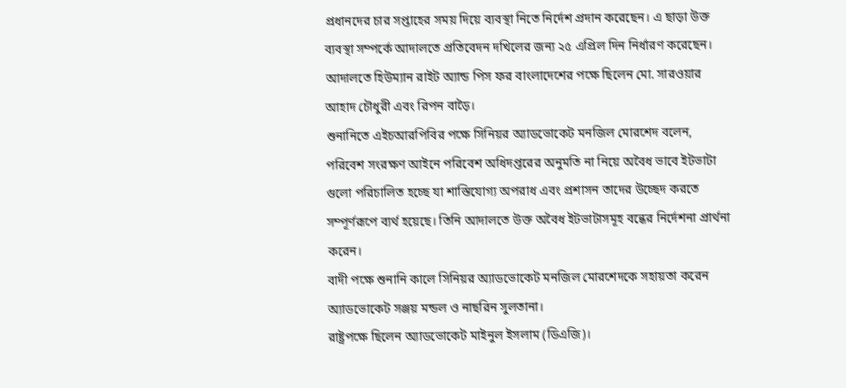প্রধানদের চার সপ্তাহের সময় দিয়ে ব্যবস্থা নিতে নির্দেশ প্রদান করেছেন। এ ছাড়া উক্ত ব্যবস্থা সম্পর্কে আদালতে প্রতিবেদন দখিলের জন্য ২৫ এপ্রিল দিন নির্ধারণ করেছেন।
আদালতে হিউম্যান রাইট অ্যান্ড পিস ফর বাংলাদেশের পক্ষে ছিলেন মো. সারওয়ার আহাদ চৌধুরী এবং রিপন বাড়ৈ।
শুনানিতে এইচআরপিবির পক্ষে সিনিয়র অ্যাডভোকেট মনজিল মোরশেদ বলেন, পরিবেশ সংরক্ষণ আইনে পরিবেশ অধিদপ্তরের অনুমতি না নিয়ে অবৈধ ভাবে ইটভাটা গুলো পরিচালিত হচ্ছে যা শাস্তিযোগ্য অপরাধ এবং প্রশাসন তাদের উচ্ছেদ করতে সম্পূর্ণরূপে ব্যর্থ হয়েছে। তিনি আদালতে উক্ত অবৈধ ইটভাটাসমূহ বন্ধের নির্দেশনা প্রার্থনা করেন।
বাদী পক্ষে শুনানি কালে সিনিয়র অ্যাডভোকেট মনজিল মোরশেদকে সহায়তা করেন অ্যাডভোকেট সঞ্জয় মন্ডল ও নাছরিন সুলতানা।
রাষ্ট্রপক্ষে ছিলেন অ্যাডভোকেট মাইনুল ইসলাম (ডিএজি)।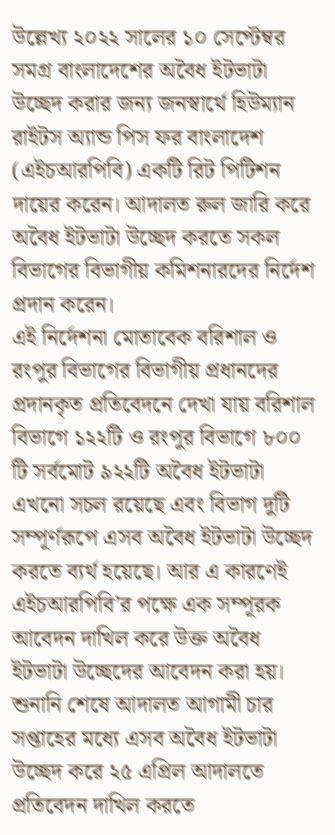উল্লেখ্য ২০২২ সালের ১০ সেপ্টেম্বর সমগ্র বাংলাদেশের অবৈধ ইটভাটা উচ্ছেদ করার জন্য জনস্বার্থে হিউম্যান রাইটস অ্যান্ড পিস ফর বাংলাদেশ (এইচআরপিবি) একটি রিট পিটিশন দায়ের করেন। আদালত রুল জারি করে অবৈধ ইটভাটা উচ্ছেদ করতে সকল বিভাগের বিভাগীয় কমিশনারদের নির্দেশ প্রদান করেন।
এই নির্দেশনা মোতাবেক বরিশাল ও রংপুর বিভাগের বিভাগীয় প্রধানদের প্রদানকৃত প্রতিবেদনে দেখা যায় বরিশাল বিভাগে ১২২টি ও রংপুর বিভাগে ৮০০ টি সর্বমোট ৯২২টি অবৈধ ইটভাটা এখনো সচল রয়েছে এবং বিভাগ দুটি সম্পূর্ণরূপে এসব অবৈধ ইটভাটা উচ্ছেদ করতে ব্যর্থ হয়েছে। আর এ কারণেই‌ এইচআরপিবি’র পক্ষে এক সম্পূরক আবেদন দাখিল করে উক্ত অবৈধ ইটভাটা উচ্ছেদের আবেদন করা হয়।
শুনানি শেষে আদালত আগামী চার সপ্তাহের মধ্যে এসব অবৈধ ইটভাটা উচ্ছেদ করে ২৫ এপ্রিল আদালতে প্রতিবেদন দাখিল করতে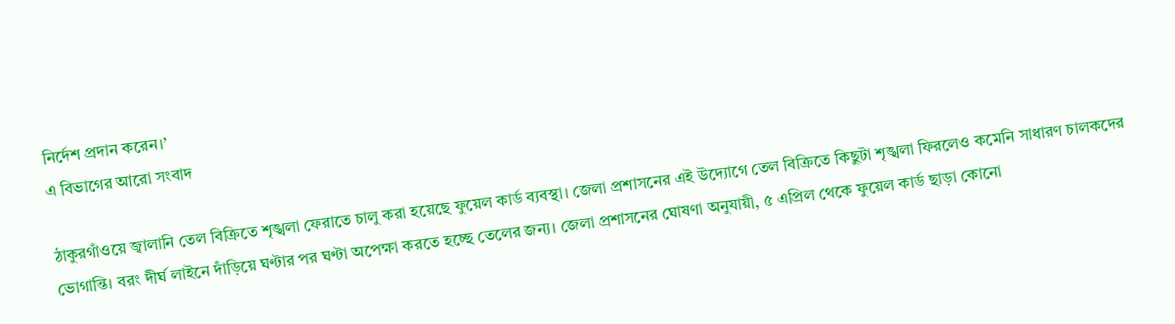নির্দেশ প্রদান করেন।’
এ বিভাগের আরো সংবাদ

ঠাকুরগাঁওয়ে জ্বালানি তেল বিক্রিতে শৃঙ্খলা ফেরাতে চালু করা হয়েছে ফুয়েল কার্ড ব্যবস্থা। জেলা প্রশাসনের এই উদ্যোগে তেল বিক্রিতে কিছুটা শৃঙ্খলা ফিরলেও কমেনি সাধারণ চালকদের ভোগান্তি। বরং দীর্ঘ লাইনে দাঁড়িয়ে ঘণ্টার পর ঘণ্টা অপেক্ষা করতে হচ্ছে তেলের জন্য। জেলা প্রশাসনের ঘোষণা অনুযায়ী, ৫ এপ্রিল থেকে ফুয়েল কার্ড ছাড়া কোনো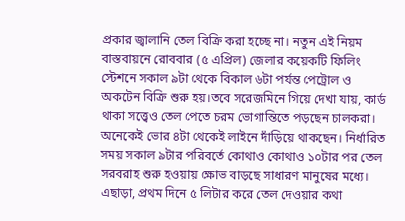প্রকার জ্বালানি তেল বিক্রি করা হচ্ছে না। নতুন এই নিয়ম বাস্তবায়নে রোববার (৫ এপ্রিল) জেলার কয়েকটি ফিলিং স্টেশনে সকাল ৯টা থেকে বিকাল ৬টা পর্যন্ত পেট্রোল ও অকটেন বিক্রি শুরু হয়।তবে সরেজমিনে গিয়ে দেখা যায়, কার্ড থাকা সত্ত্বেও তেল পেতে চরম ভোগান্তিতে পড়ছেন চালকরা। অনেকেই ভোর ৪টা থেকেই লাইনে দাঁড়িয়ে থাকছেন। নির্ধারিত সময় সকাল ৯টার পরিবর্তে কোথাও কোথাও ১০টার পর তেল সরবরাহ শুরু হওয়ায় ক্ষোভ বাড়ছে সাধারণ মানুষের মধ্যে। এছাড়া, প্রথম দিনে ৫ লিটার করে তেল দেওয়ার কথা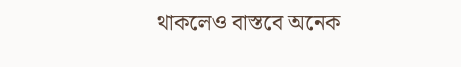থাকলেও বাস্তবে অনেক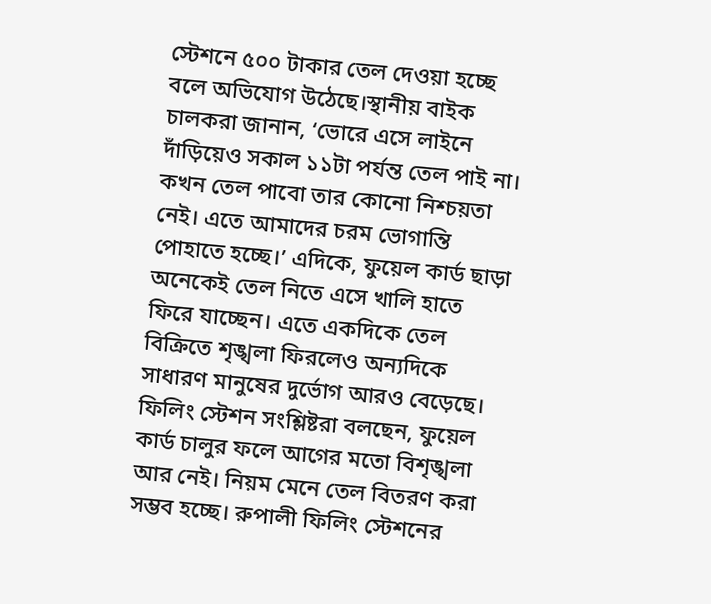স্টেশনে ৫০০ টাকার তেল দেওয়া হচ্ছে বলে অভিযোগ উঠেছে।স্থানীয় বাইক চালকরা জানান, ‘ভোরে এসে লাইনে দাঁড়িয়েও সকাল ১১টা পর্যন্ত তেল পাই না। কখন তেল পাবো তার কোনো নিশ্চয়তা নেই। এতে আমাদের চরম ভোগান্তি পোহাতে হচ্ছে।’ এদিকে, ফুয়েল কার্ড ছাড়া অনেকেই তেল নিতে এসে খালি হাতে ফিরে যাচ্ছেন। এতে একদিকে তেল বিক্রিতে শৃঙ্খলা ফিরলেও অন্যদিকে সাধারণ মানুষের দুর্ভোগ আরও বেড়েছে। ফিলিং স্টেশন সংশ্লিষ্টরা বলছেন, ফুয়েল কার্ড চালুর ফলে আগের মতো বিশৃঙ্খলা আর নেই। নিয়ম মেনে তেল বিতরণ করা সম্ভব হচ্ছে। রুপালী ফিলিং স্টেশনের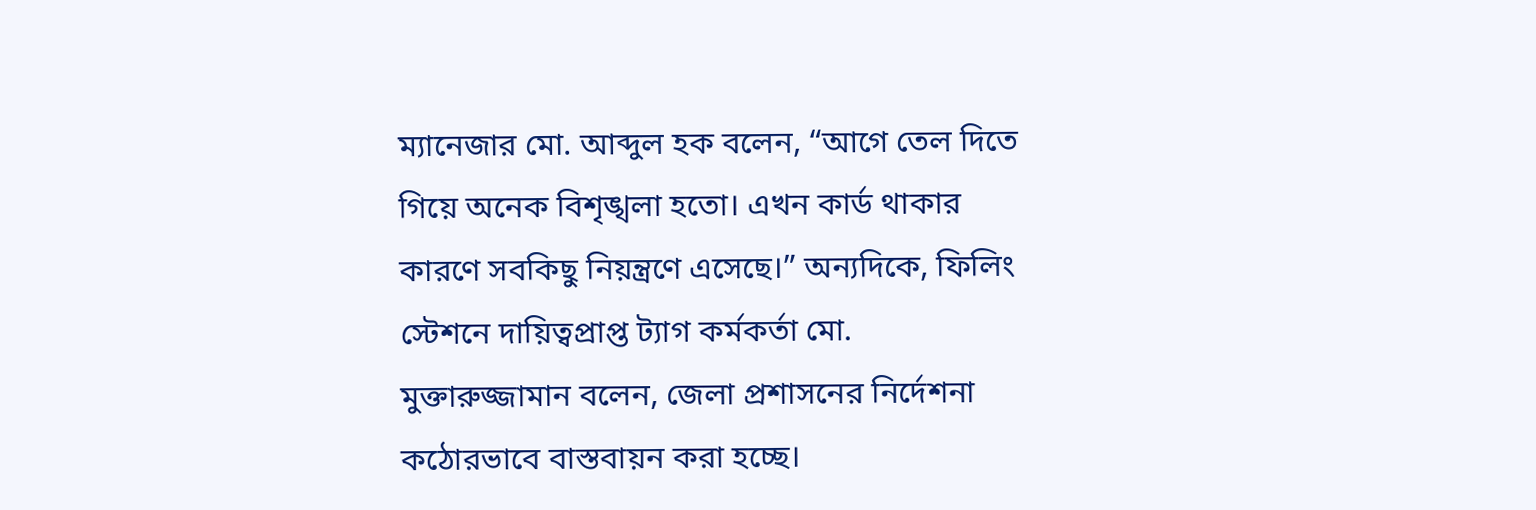ম্যানেজার মো. আব্দুল হক বলেন, “আগে তেল দিতে গিয়ে অনেক বিশৃঙ্খলা হতো। এখন কার্ড থাকার কারণে সবকিছু নিয়ন্ত্রণে এসেছে।” অন্যদিকে, ফিলিং স্টেশনে দায়িত্বপ্রাপ্ত ট্যাগ কর্মকর্তা মো. মুক্তারুজ্জামান বলেন, জেলা প্রশাসনের নির্দেশনা কঠোরভাবে বাস্তবায়ন করা হচ্ছে।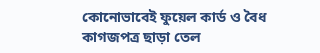কোনোভাবেই ফুয়েল কার্ড ও বৈধ কাগজপত্র ছাড়া তেল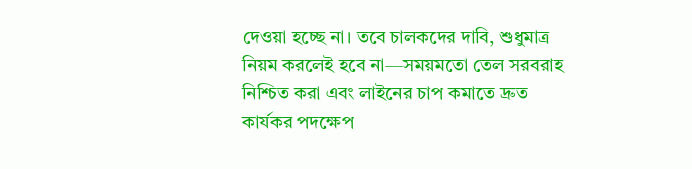দেওয়া হচ্ছে না। তবে চালকদের দাবি, শুধুমাত্র নিয়ম করলেই হবে না—সময়মতো তেল সরবরাহ নিশ্চিত করা এবং লাইনের চাপ কমাতে দ্রুত কার্যকর পদক্ষেপ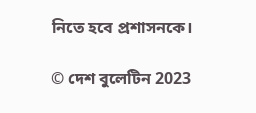নিতে হবে প্রশাসনকে।

© দেশ বুলেটিন 2023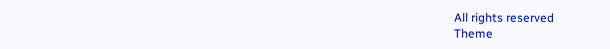All rights reserved
Theme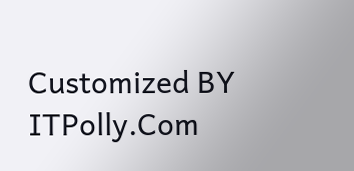Customized BY ITPolly.Com